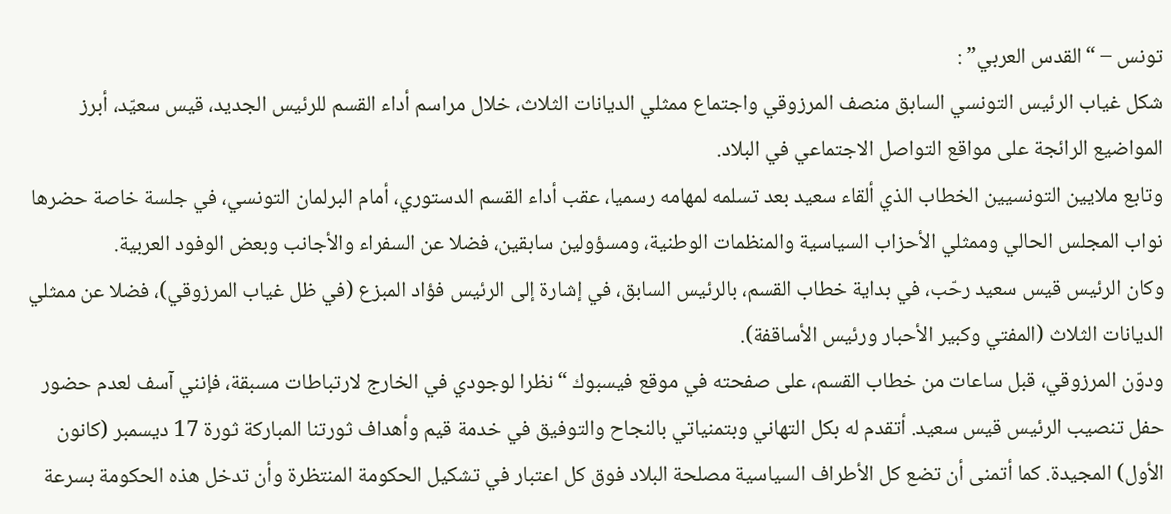تونس – “القدس العربي” :
شكل غياب الرئيس التونسي السابق منصف المرزوقي واجتماع ممثلي الديانات الثلاث، خلال مراسم أداء القسم للرئيس الجديد، قيس سعيّد، أبرز المواضيع الرائجة على مواقع التواصل الاجتماعي في البلاد.
وتابع ملايين التونسيين الخطاب الذي ألقاء سعيد بعد تسلمه لمهامه رسميا، عقب أداء القسم الدستوري، أمام البرلمان التونسي، في جلسة خاصة حضرها نواب المجلس الحالي وممثلي الأحزاب السياسية والمنظمات الوطنية، ومسؤولين سابقين، فضلا عن السفراء والأجانب وبعض الوفود العربية.
وكان الرئيس قيس سعيد رحّب، في بداية خطاب القسم، بالرئيس السابق، في إشارة إلى الرئيس فؤاد المبزع (في ظل غياب المرزوقي)، فضلا عن ممثلي الديانات الثلاث (المفتي وكبير الأحبار ورئيس الأساقفة).
ودوّن المرزوقي، قبل ساعات من خطاب القسم، على صفحته في موقع فيسبوك “نظرا لوجودي في الخارج لارتباطات مسبقة، فإنني آسف لعدم حضور حفل تنصيب الرئيس قيس سعيد. أتقدم له بكل التهاني وبتمنياتي بالنجاح والتوفيق في خدمة قيم وأهداف ثورتنا المباركة ثورة 17 ديسمبر (كانون الأول) المجيدة. كما أتمنى أن تضع كل الأطراف السياسية مصلحة البلاد فوق كل اعتبار في تشكيل الحكومة المنتظرة وأن تدخل هذه الحكومة بسرعة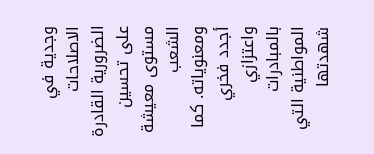وجدية في الاصلاحات الضرورية القادرة على تحسين مستوى معيشة الشعب ومعنوياته. كما أجدد فخري واعتزازي بالمبادرات المواطنية التي شهدتها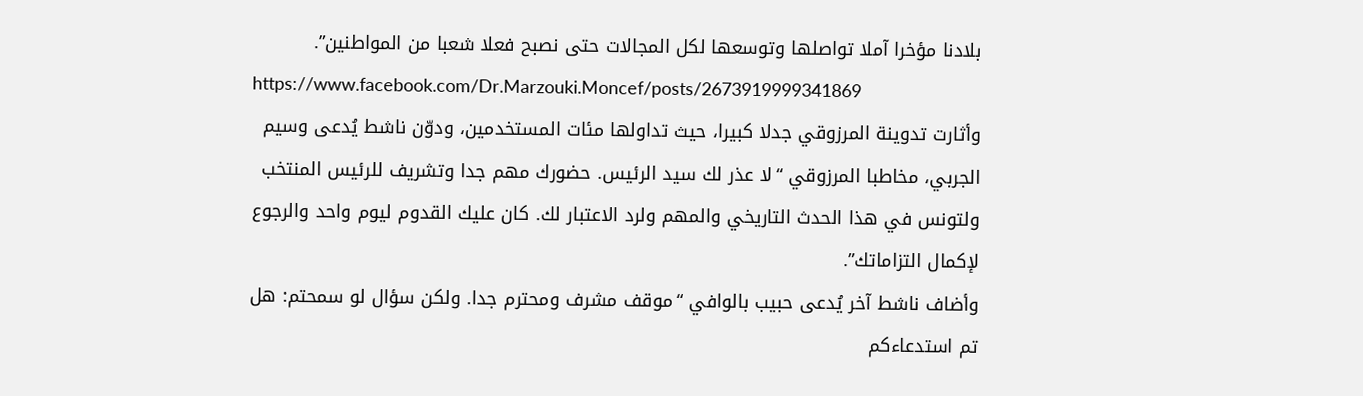بلادنا مؤخرا آملا تواصلها وتوسعها لكل المجالات حتى نصبح فعلا شعبا من المواطنين”.
https://www.facebook.com/Dr.Marzouki.Moncef/posts/2673919999341869
وأثارت تدوينة المرزوقي جدلا كبيرا، حيث تداولها مئات المستخدمين، ودوّن ناشط يُدعى وسيم الجربي، مخاطبا المرزوقي “لا عذر لك سيد الرئيس. حضورك مهم جدا وتشريف للرئيس المنتخب ولتونس في هذا الحدث التاريخي والمهم ولرد الاعتبار لك. كان عليك القدوم ليوم واحد والرجوع لإكمال التزاماتك”.
وأضاف ناشط آخر يُدعى حبيب بالوافي “موقف مشرف ومحترم جدا. ولكن سؤال لو سمحتم: هل تم استدعاءكم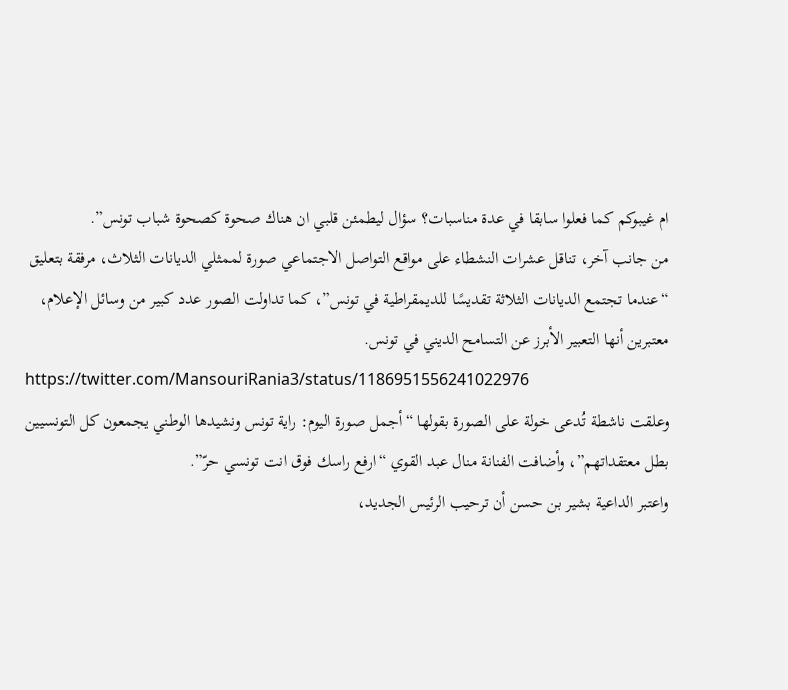ام غيبوكم كما فعلوا سابقا في عدة مناسبات؟ سؤال ليطمئن قلبي ان هناك صحوة كصحوة شباب تونس”.
من جانب آخر، تناقل عشرات النشطاء على مواقع التواصل الاجتماعي صورة لممثلي الديانات الثلاث، مرفقة بتعليق “عندما تجتمع الديانات الثلاثة تقديسًا للديمقراطية في تونس”، كما تداولت الصور عدد كبير من وسائل الإعلام، معتبرين أنها التعبير الأبرز عن التسامح الديني في تونس.
https://twitter.com/MansouriRania3/status/1186951556241022976
وعلقت ناشطة تُدعى خولة على الصورة بقولها “أجمل صورة اليوم: راية تونس ونشيدها الوطني يجمعون كل التونسيين بطل معتقداتهم”، وأضافت الفنانة منال عبد القوي “ارفع راسك فوق انت تونسي حرّ”.
واعتبر الداعية بشير بن حسن أن ترحيب الرئيس الجديد،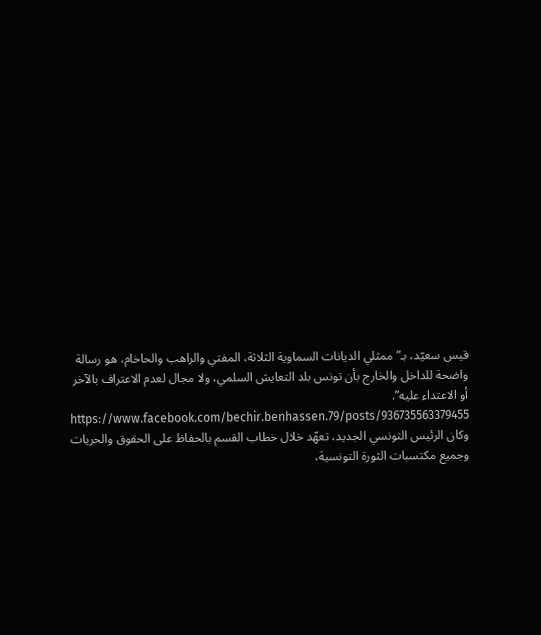قيس سعيّد، بـ”ممثلي الديانات السماوية الثلاثة، المفتي والراهب والحاخام، هو رسالة واضحة للداخل والخارج بأن تونس بلد التعايش السلمي، ولا مجال لعدم الاعتراف بالآخر أو الاعتداء عليه”.
https://www.facebook.com/bechir.benhassen.79/posts/936735563379455
وكان الرئيس التونسي الجديد، تعهّد خلال خطاب القسم بالحفاظ على الحقوق والحريات وجميع مكتسبات الثورة التونسية،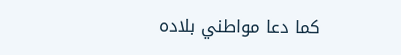كما دعا مواطني بلاده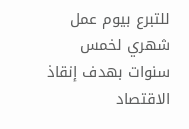للتبرع بيوم عمل شهري لخمس سنوات بهدف إنقاذ الاقتصاد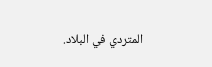المتردي في البلاد.